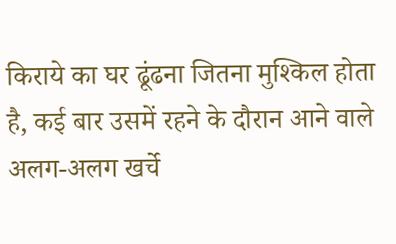किराये का घर ढूंढना जितना मुश्किल होता है, कई बार उसमें रहने के दौरान आने वाले अलग-अलग खर्चे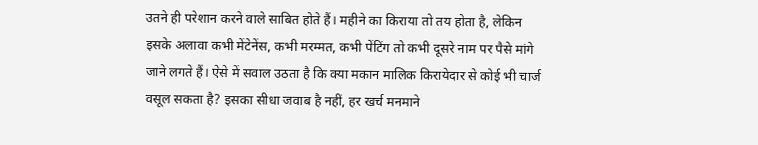उतने ही परेशान करने वाले साबित होते हैं। महीने का किराया तो तय होता है, लेकिन इसके अलावा कभी मेंटेनेंस, कभी मरम्मत, कभी पेंटिंग तो कभी दूसरे नाम पर पैसे मांगे जाने लगते हैं। ऐसे में सवाल उठता है कि क्या मकान मालिक किरायेदार से कोई भी चार्ज वसूल सकता है? इसका सीधा जवाब है नहीं, हर खर्च मनमाने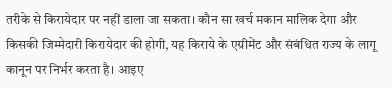तरीके से किरायेदार पर नहीं डाला जा सकता। कौन सा खर्च मकान मालिक देगा और किसकी जिम्मेदारी किरायेदार की होगी, यह किराये के एग्रीमेंट और संबंधित राज्य के लागू कानून पर निर्भर करता है। आइए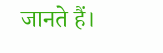जानते हैं।